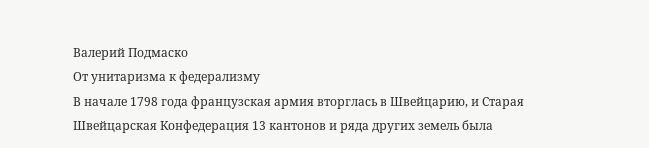Валерий Подмаско
От унитаризма к федерализму
В начале 1798 года французская армия вторглась в Швейцарию, и Старая Швейцарская Конфедерация 13 кантонов и ряда других земель была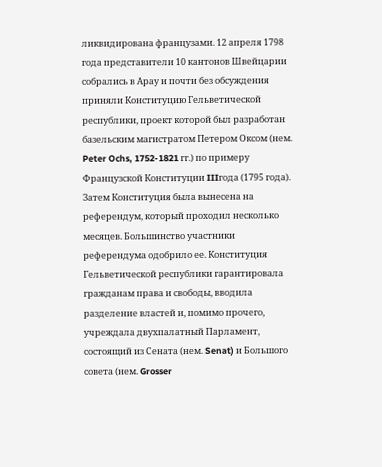ликвидирована французами. 12 апреля 1798 года представители 10 кантонов Швейцарии собрались в Арау и почти без обсуждения приняли Конституцию Гельветической республики, проект которой был разработан базельским магистратом Петером Оксом (нем. Peter Ochs, 1752-1821 гг.) по примеру Французской Конституции IIIгода (1795 года). Затем Конституция была вынесена на референдум, который проходил несколько месяцев. Большинство участники референдума одобрило ее. Конституция Гельветической республики гарантировала гражданам права и свободы, вводила разделение властей и, помимо прочего, учреждала двухпалатный Парламент, состоящий из Сената (нем. Senat) и Большого совета (нем. Grosser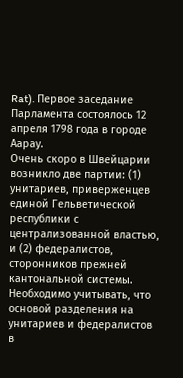Rat). Первое заседание Парламента состоялось 12 апреля 1798 года в городе Аарау.
Очень скоро в Швейцарии возникло две партии: (1) унитариев, приверженцев единой Гельветической республики с централизованной властью, и (2) федералистов, сторонников прежней кантональной системы. Необходимо учитывать, что основой разделения на унитариев и федералистов в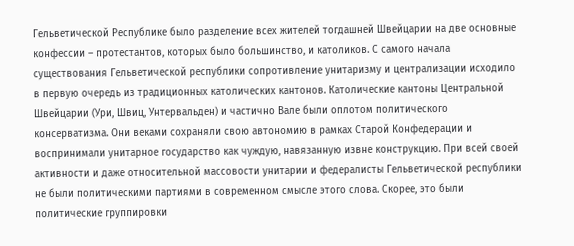Гельветической Республике было разделение всех жителей тогдашней Швейцарии на две основные конфессии – протестантов, которых было большинство, и католиков. С самого начала существования Гельветической республики сопротивление унитаризму и централизации исходило в первую очередь из традиционных католических кантонов. Католические кантоны Центральной Швейцарии (Ури, Швиц, Унтервальден) и частично Вале были оплотом политического консерватизма. Они веками сохраняли свою автономию в рамках Старой Конфедерации и воспринимали унитарное государство как чуждую, навязанную извне конструкцию. При всей своей активности и даже относительной массовости унитарии и федералисты Гельветической республики не были политическими партиями в современном смысле этого слова. Скорее, это были политические группировки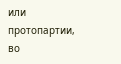или протопартии, во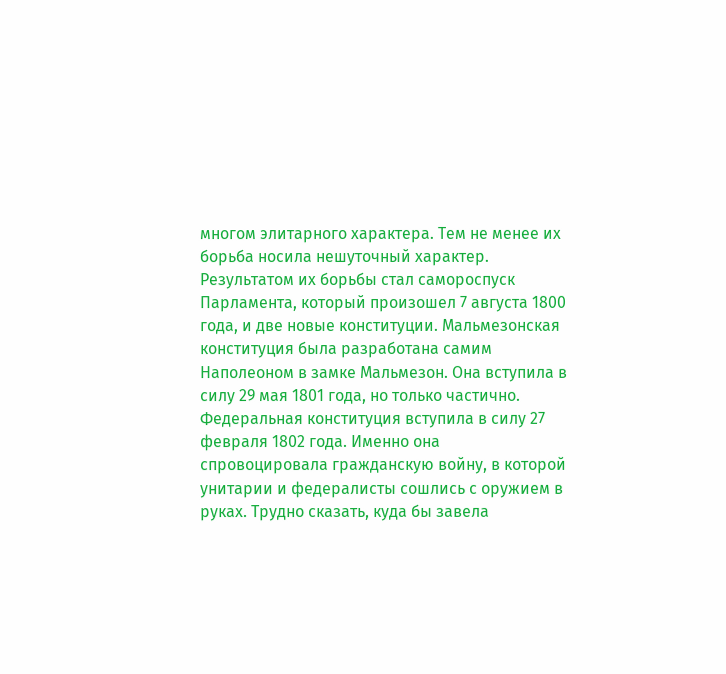многом элитарного характера. Тем не менее их борьба носила нешуточный характер.
Результатом их борьбы стал самороспуск Парламента, который произошел 7 августа 1800 года, и две новые конституции. Мальмезонская конституция была разработана самим Наполеоном в замке Мальмезон. Она вступила в силу 29 мая 1801 года, но только частично. Федеральная конституция вступила в силу 27 февраля 1802 года. Именно она спровоцировала гражданскую войну, в которой унитарии и федералисты сошлись с оружием в руках. Трудно сказать, куда бы завела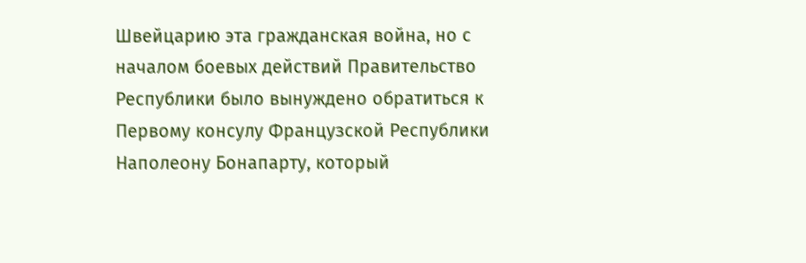Швейцарию эта гражданская война, но с началом боевых действий Правительство Республики было вынуждено обратиться к Первому консулу Французской Республики Наполеону Бонапарту, который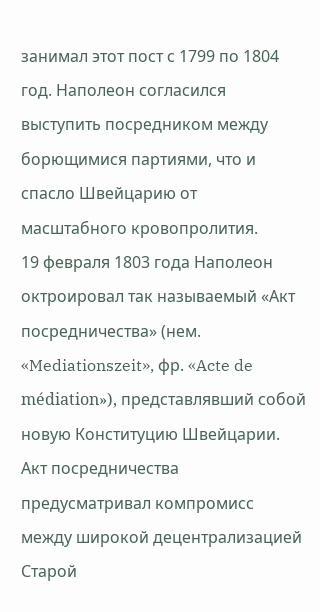занимал этот пост с 1799 по 1804 год. Наполеон согласился выступить посредником между борющимися партиями, что и спасло Швейцарию от масштабного кровопролития.
19 февраля 1803 года Наполеон октроировал так называемый «Акт посредничества» (нем. «Mediationszeit», фр. «Acte de médiation»), представлявший собой новую Конституцию Швейцарии. Акт посредничества предусматривал компромисс между широкой децентрализацией Старой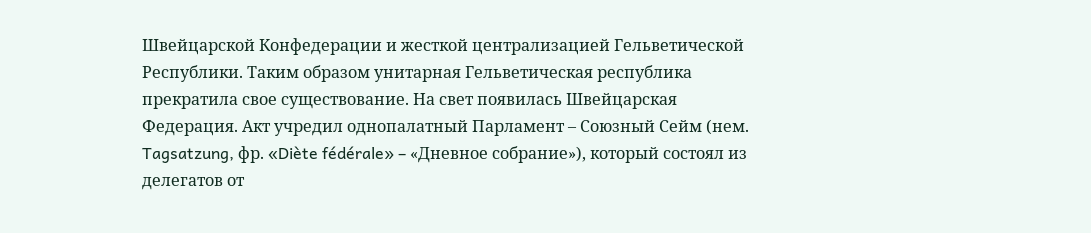Швейцарской Конфедерации и жесткой централизацией Гельветической Республики. Таким образом унитарная Гельветическая республика прекратила свое существование. На свет появилась Швейцарская Федерация. Акт учредил однопалатный Парламент – Союзный Сейм (нем. Tagsatzung, фр. «Diète fédérale» – «Дневное собрание»), который состоял из делегатов от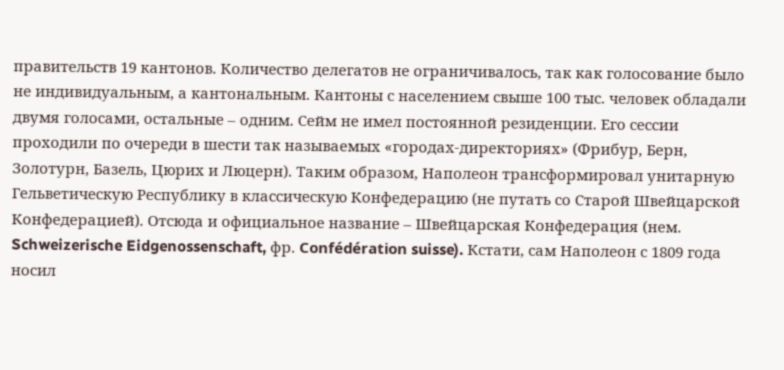правительств 19 кантонов. Количество делегатов не ограничивалось, так как голосование было не индивидуальным, а кантональным. Кантоны с населением свыше 100 тыс. человек обладали двумя голосами, остальные – одним. Сейм не имел постоянной резиденции. Его сессии проходили по очереди в шести так называемых «городах-директориях» (Фрибур, Берн, Золотурн, Базель, Цюрих и Люцерн). Таким образом, Наполеон трансформировал унитарную Гельветическую Республику в классическую Конфедерацию (не путать со Старой Швейцарской Конфедерацией). Отсюда и официальное название – Швейцарская Конфедерация (нем. Schweizerische Eidgenossenschaft, фр. Confédération suisse). Кстати, сам Наполеон с 1809 года носил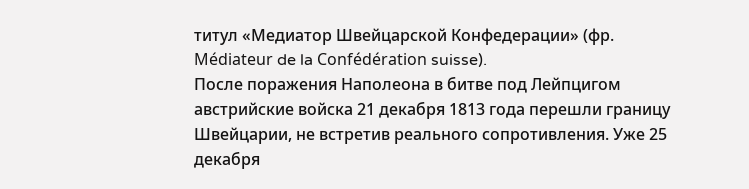титул «Медиатор Швейцарской Конфедерации» (фр. Médiateur de la Confédération suisse).
После поражения Наполеона в битве под Лейпцигом австрийские войска 21 декабря 1813 года перешли границу Швейцарии, не встретив реального сопротивления. Уже 25 декабря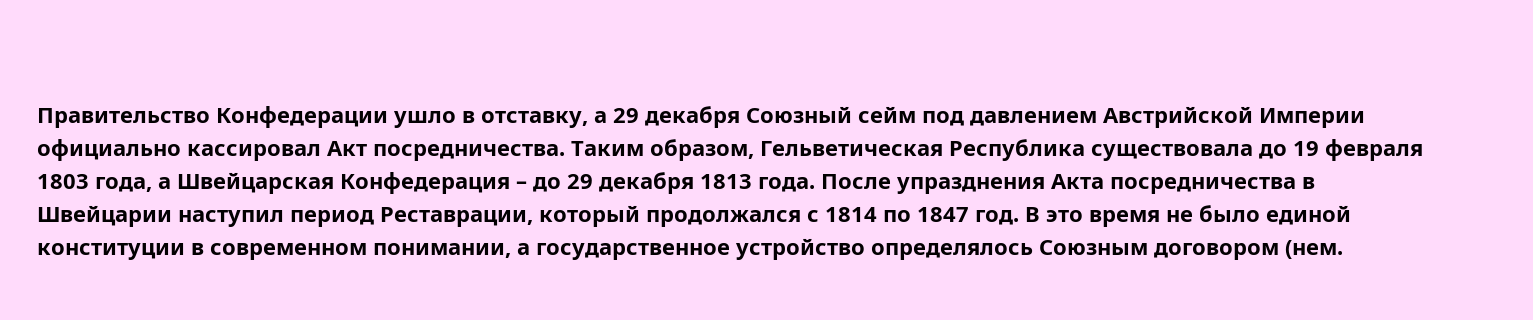Правительство Конфедерации ушло в отставку, а 29 декабря Союзный сейм под давлением Австрийской Империи официально кассировал Акт посредничества. Таким образом, Гельветическая Республика существовала до 19 февраля 1803 года, а Швейцарская Конфедерация – до 29 декабря 1813 года. После упразднения Акта посредничества в Швейцарии наступил период Реставрации, который продолжался с 1814 по 1847 год. В это время не было единой конституции в современном понимании, а государственное устройство определялось Союзным договором (нем.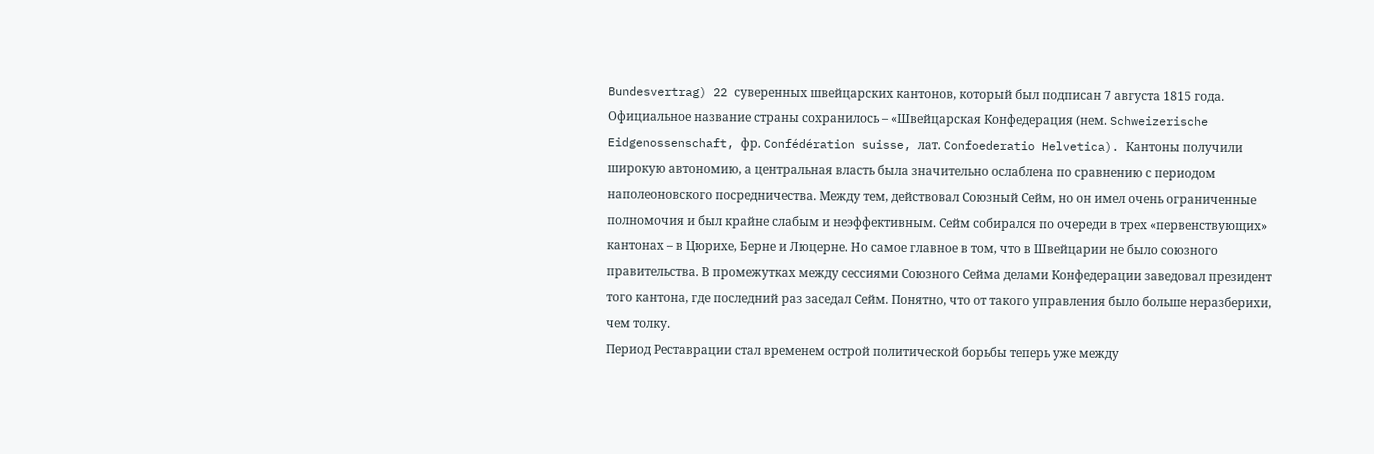Bundesvertrag) 22 суверенных швейцарских кантонов, который был подписан 7 августа 1815 года. Официальное название страны сохранилось – «Швейцарская Конфедерация (нем. Schweizerische Eidgenossenschaft, фр. Confédération suisse, лат. Confoederatio Helvetica). Кантоны получили широкую автономию, а центральная власть была значительно ослаблена по сравнению с периодом наполеоновского посредничества. Между тем, действовал Союзный Сейм, но он имел очень ограниченные полномочия и был крайне слабым и неэффективным. Сейм собирался по очереди в трех «первенствующих» кантонах – в Цюрихе, Берне и Люцерне. Но самое главное в том, что в Швейцарии не было союзного правительства. В промежутках между сессиями Союзного Сейма делами Конфедерации заведовал президент того кантона, где последний раз заседал Сейм. Понятно, что от такого управления было больше неразберихи, чем толку.
Период Реставрации стал временем острой политической борьбы теперь уже между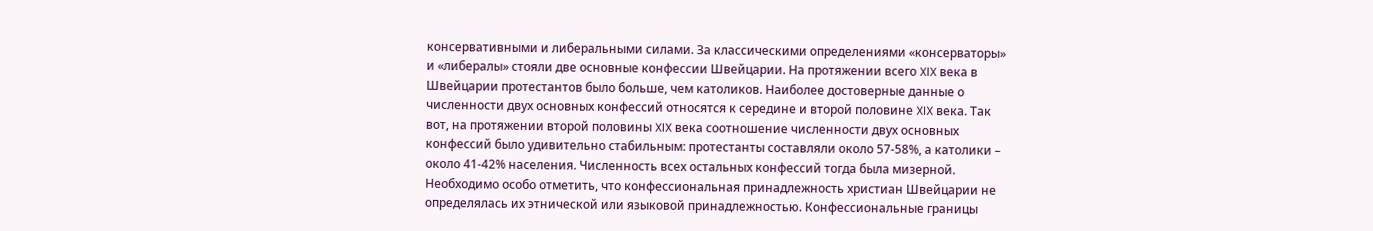консервативными и либеральными силами. За классическими определениями «консерваторы» и «либералы» стояли две основные конфессии Швейцарии. На протяжении всего XIX века в Швейцарии протестантов было больше, чем католиков. Наиболее достоверные данные о численности двух основных конфессий относятся к середине и второй половине XIX века. Так вот, на протяжении второй половины XIX века соотношение численности двух основных конфессий было удивительно стабильным: протестанты составляли около 57-58%, а католики – около 41-42% населения. Численность всех остальных конфессий тогда была мизерной. Необходимо особо отметить, что конфессиональная принадлежность христиан Швейцарии не определялась их этнической или языковой принадлежностью. Конфессиональные границы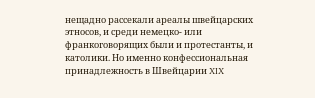нещадно рассекали ареалы швейцарских этносов, и среди немецко- или франкоговорящих были и протестанты, и католики. Но именно конфессиональная принадлежность в Швейцарии XIX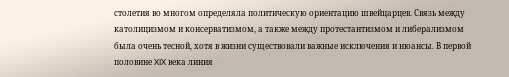столетия во многом определяла политическую ориентацию швейцарцев. Связь между католицизмом и консерватизмом, а также между протестантизмом и либерализмом была очень тесной, хотя в жизни существовали важные исключения и нюансы. В первой половине XIX века линия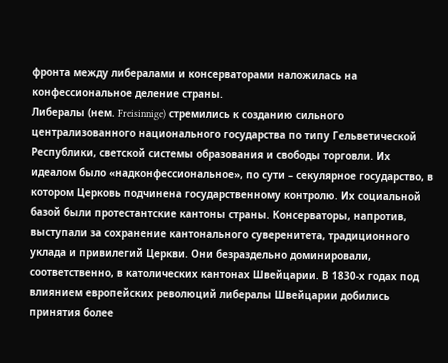фронта между либералами и консерваторами наложилась на конфессиональное деление страны.
Либералы (нем. Freisinnige) стремились к созданию сильного централизованного национального государства по типу Гельветической Республики, светской системы образования и свободы торговли. Их идеалом было «надконфессиональное», по сути – секулярное государство, в котором Церковь подчинена государственному контролю. Их социальной базой были протестантские кантоны страны. Консерваторы, напротив, выступали за сохранение кантонального суверенитета, традиционного уклада и привилегий Церкви. Они безраздельно доминировали, соответственно, в католических кантонах Швейцарии. В 1830-х годах под влиянием европейских революций либералы Швейцарии добились принятия более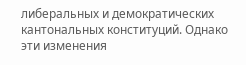либеральных и демократических кантональных конституций. Однако эти изменения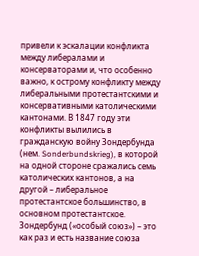привели к эскалации конфликта между либералами и консерваторами и, что особенно важно, к острому конфликту между либеральными протестантскими и консервативными католическими кантонами. В 1847 году эти конфликты вылились в гражданскую войну Зондербунда (нем. Sonderbundskrieg), в которой на одной стороне сражались семь католических кантонов, а на другой – либеральное протестантское большинство, в основном протестантское. Зондербунд («особый союз») – это как раз и есть название союза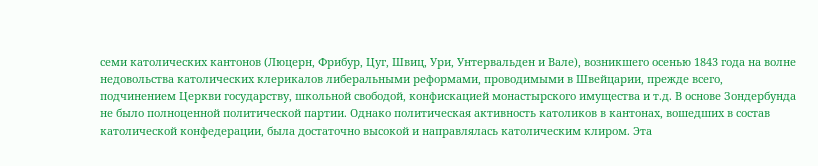семи католических кантонов (Люцерн, Фрибур, Цуг, Швиц, Ури, Унтервальден и Вале), возникшего осенью 1843 года на волне недовольства католических клерикалов либеральными реформами, проводимыми в Швейцарии, прежде всего, подчинением Церкви государству, школьной свободой, конфискацией монастырского имущества и т.д. В основе Зондербунда не было полноценной политической партии. Однако политическая активность католиков в кантонах, вошедших в состав католической конфедерации, была достаточно высокой и направлялась католическим клиром. Эта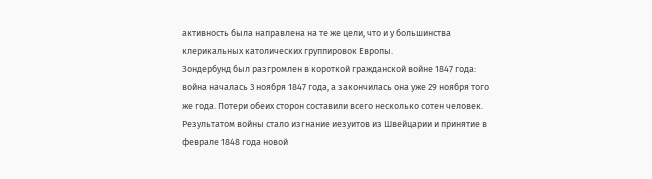активность была направлена на те же цели, что и у большинства клерикальных католических группировок Европы.
Зондербунд был разгромлен в короткой гражданской войне 1847 года: война началась 3 ноября 1847 года, а закончилась она уже 29 ноября того же года. Потери обеих сторон составили всего несколько сотен человек. Результатом войны стало изгнание иезуитов из Швейцарии и принятие в феврале 1848 года новой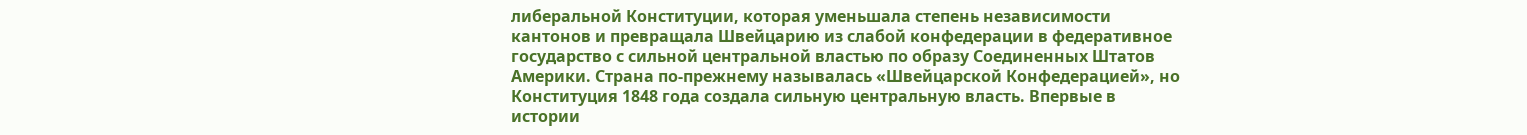либеральной Конституции, которая уменьшала степень независимости кантонов и превращала Швейцарию из слабой конфедерации в федеративное государство с сильной центральной властью по образу Соединенных Штатов Америки. Страна по-прежнему называлась «Швейцарской Конфедерацией», но Конституция 1848 года создала сильную центральную власть. Впервые в истории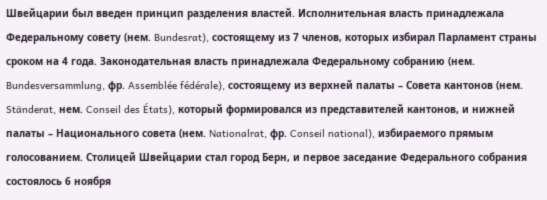Швейцарии был введен принцип разделения властей. Исполнительная власть принадлежала Федеральному совету (нем. Bundesrat), состоящему из 7 членов, которых избирал Парламент страны сроком на 4 года. Законодательная власть принадлежала Федеральному собранию (нем. Bundesversammlung, фр. Assemblée fédérale), состоящему из верхней палаты – Совета кантонов (нем. Ständerat, нем. Conseil des États), который формировался из представителей кантонов, и нижней палаты – Национального совета (нем. Nationalrat, фр. Conseil national), избираемого прямым голосованием. Столицей Швейцарии стал город Берн, и первое заседание Федерального собрания состоялось 6 ноября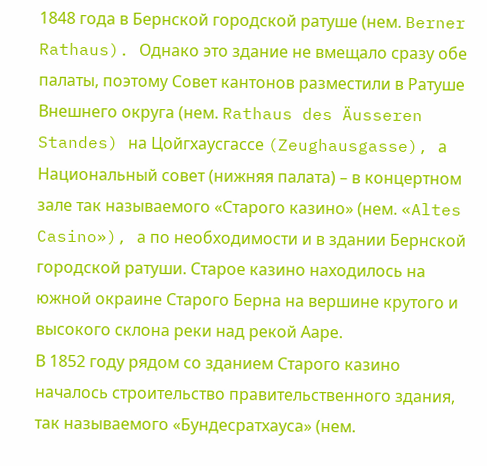1848 года в Бернской городской ратуше (нем. Berner Rathaus). Однако это здание не вмещало сразу обе палаты, поэтому Совет кантонов разместили в Ратуше Внешнего округа (нем. Rathaus des Äusseren Standes) на Цойгхаусгассе (Zeughausgasse), а Национальный совет (нижняя палата) – в концертном зале так называемого «Старого казино» (нем. «Altes Casino»), а по необходимости и в здании Бернской городской ратуши. Старое казино находилось на южной окраине Старого Берна на вершине крутого и высокого склона реки над рекой Ааре.
В 1852 году рядом со зданием Старого казино началось строительство правительственного здания, так называемого «Бундесратхауса» (нем.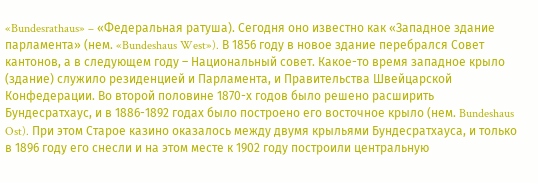«Bundesrathaus» – «Федеральная ратуша). Сегодня оно известно как «Западное здание парламента» (нем. «Bundeshaus West»). В 1856 году в новое здание перебрался Совет кантонов, а в следующем году – Национальный совет. Какое-то время западное крыло (здание) служило резиденцией и Парламента, и Правительства Швейцарской Конфедерации. Во второй половине 1870-х годов было решено расширить Бундесратхаус, и в 1886-1892 годах было построено его восточное крыло (нем. Bundeshaus Ost). При этом Старое казино оказалось между двумя крыльями Бундесратхауса, и только в 1896 году его снесли и на этом месте к 1902 году построили центральную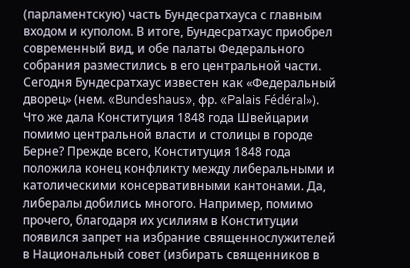(парламентскую) часть Бундесратхауса с главным входом и куполом. В итоге, Бундесратхаус приобрел современный вид, и обе палаты Федерального собрания разместились в его центральной части. Сегодня Бундесратхаус известен как «Федеральный дворец» (нем. «Bundeshaus», фр. «Palais Fédéral»).
Что же дала Конституция 1848 года Швейцарии помимо центральной власти и столицы в городе Берне? Прежде всего, Конституция 1848 года положила конец конфликту между либеральными и католическими консервативными кантонами. Да, либералы добились многого. Например, помимо прочего, благодаря их усилиям в Конституции появился запрет на избрание священнослужителей в Национальный совет (избирать священников в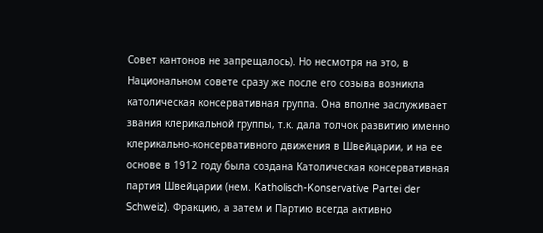Совет кантонов не запрещалось). Но несмотря на это, в Национальном совете сразу же после его созыва возникла католическая консервативная группа. Она вполне заслуживает звания клерикальной группы, т.к. дала толчок развитию именно клерикально-консервативного движения в Швейцарии, и на ее основе в 1912 году была создана Католическая консервативная партия Швейцарии (нем. Katholisch-Konservative Partei der Schweiz). Фракцию, а затем и Партию всегда активно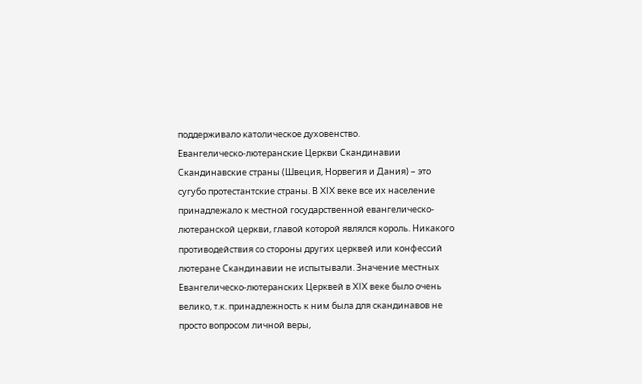поддерживало католическое духовенство.
Евангелическо-лютеранские Церкви Скандинавии
Скандинавские страны (Швеция, Норвегия и Дания) – это сугубо протестантские страны. В XIX веке все их население принадлежало к местной государственной евангелическо-лютеранской церкви, главой которой являлся король. Никакого противодействия со стороны других церквей или конфессий лютеране Скандинавии не испытывали. Значение местных Евангелическо-лютеранских Церквей в XIX веке было очень велико, т.к. принадлежность к ним была для скандинавов не просто вопросом личной веры,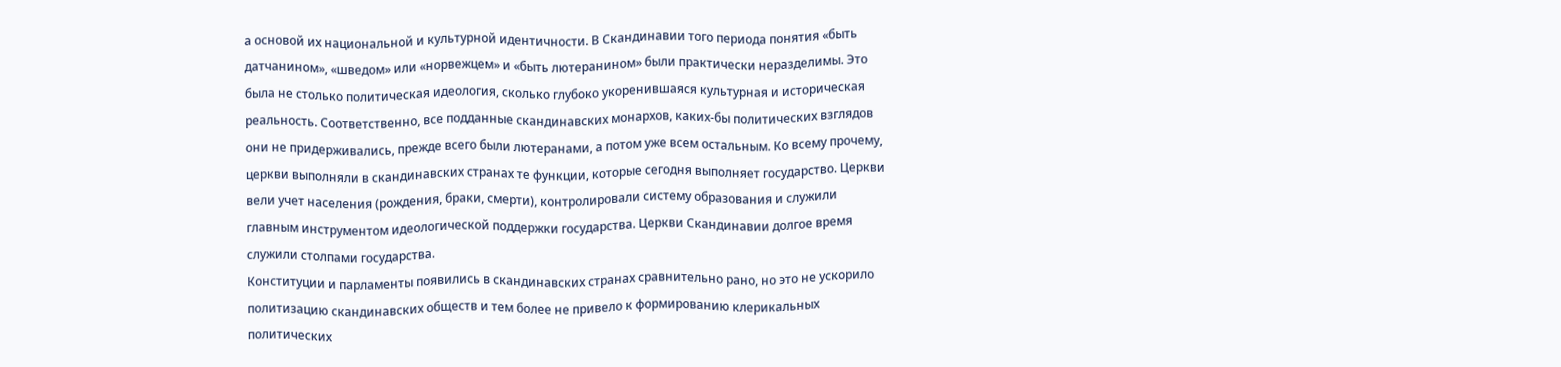а основой их национальной и культурной идентичности. В Скандинавии того периода понятия «быть датчанином», «шведом» или «норвежцем» и «быть лютеранином» были практически неразделимы. Это была не столько политическая идеология, сколько глубоко укоренившаяся культурная и историческая реальность. Соответственно, все подданные скандинавских монархов, каких-бы политических взглядов они не придерживались, прежде всего были лютеранами, а потом уже всем остальным. Ко всему прочему, церкви выполняли в скандинавских странах те функции, которые сегодня выполняет государство. Церкви вели учет населения (рождения, браки, смерти), контролировали систему образования и служили главным инструментом идеологической поддержки государства. Церкви Скандинавии долгое время служили столпами государства.
Конституции и парламенты появились в скандинавских странах сравнительно рано, но это не ускорило политизацию скандинавских обществ и тем более не привело к формированию клерикальных политических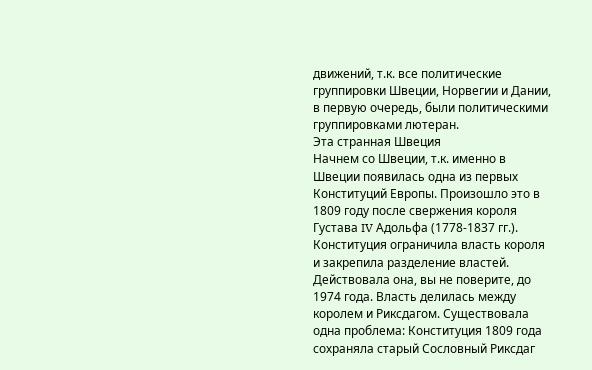движений, т.к. все политические группировки Швеции, Норвегии и Дании, в первую очередь, были политическими группировками лютеран.
Эта странная Швеция
Начнем со Швеции, т.к. именно в Швеции появилась одна из первых Конституций Европы. Произошло это в 1809 году после свержения короля Густава IV Адольфа (1778-1837 гг.). Конституция ограничила власть короля и закрепила разделение властей. Действовала она, вы не поверите, до 1974 года. Власть делилась между королем и Риксдагом. Существовала одна проблема: Конституция 1809 года сохраняла старый Сословный Риксдаг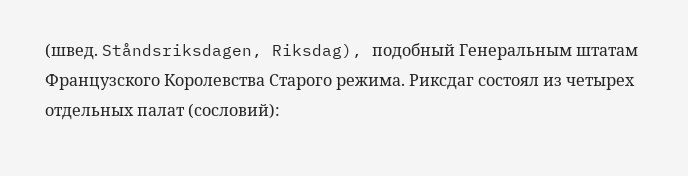(швед. Ståndsriksdagen, Riksdag), подобный Генеральным штатам Французского Королевства Старого режима. Риксдаг состоял из четырех отдельных палат (сословий):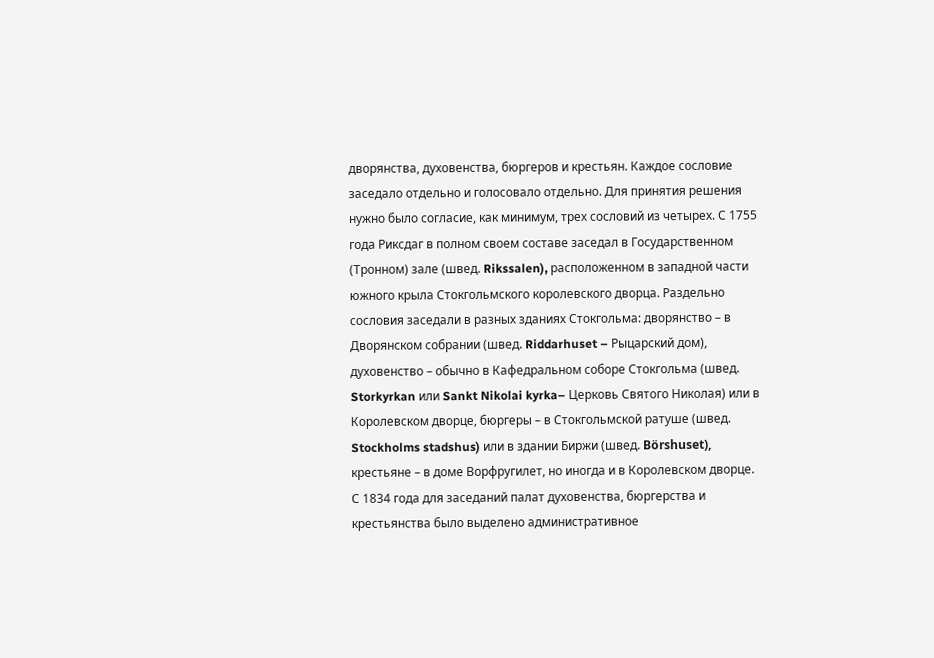дворянства, духовенства, бюргеров и крестьян. Каждое сословие заседало отдельно и голосовало отдельно. Для принятия решения нужно было согласие, как минимум, трех сословий из четырех. С 1755 года Риксдаг в полном своем составе заседал в Государственном (Тронном) зале (швед. Rikssalen), расположенном в западной части южного крыла Стокгольмского королевского дворца. Раздельно сословия заседали в разных зданиях Стокгольма: дворянство – в Дворянском собрании (швед. Riddarhuset – Рыцарский дом), духовенство – обычно в Кафедральном соборе Стокгольма (швед. Storkyrkan или Sankt Nikolai kyrka– Церковь Святого Николая) или в Королевском дворце, бюргеры – в Стокгольмской ратуше (швед. Stockholms stadshus) или в здании Биржи (швед. Börshuset), крестьяне – в доме Ворфругилет, но иногда и в Королевском дворце. С 1834 года для заседаний палат духовенства, бюргерства и крестьянства было выделено административное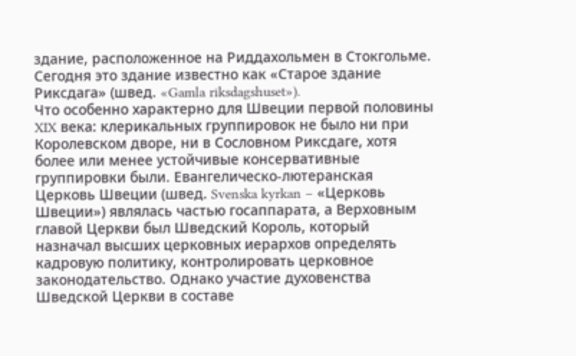здание, расположенное на Риддахольмен в Стокгольме. Сегодня это здание известно как «Старое здание Риксдага» (швед. «Gamla riksdagshuset»).
Что особенно характерно для Швеции первой половины XIX века: клерикальных группировок не было ни при Королевском дворе, ни в Сословном Риксдаге, хотя более или менее устойчивые консервативные группировки были. Евангелическо-лютеранская Церковь Швеции (швед. Svenska kyrkan – «Церковь Швеции») являлась частью госаппарата, а Верховным главой Церкви был Шведский Король, который назначал высших церковных иерархов определять кадровую политику, контролировать церковное законодательство. Однако участие духовенства Шведской Церкви в составе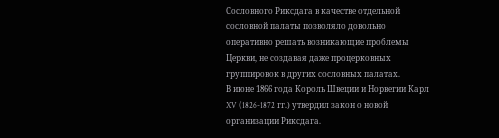Сословного Риксдага в качестве отдельной сословной палаты позволяло довольно оперативно решать возникающие проблемы Церкви, не создавая даже процерковных группировок в других сословных палатах.
В июне 1866 года Король Швеции и Норвегии Карл XV (1826-1872 гг.) утвердил закон о новой организации Риксдага.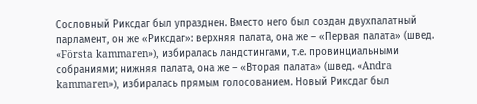Сословный Риксдаг был упразднен. Вместо него был создан двухпалатный парламент, он же «Риксдаг»: верхняя палата, она же – «Первая палата» (швед. «Första kammaren»), избиралась ландстингами, т.е. провинциальными собраниями; нижняя палата, она же – «Вторая палата» (швед. «Andra kammaren»), избиралась прямым голосованием. Новый Риксдаг был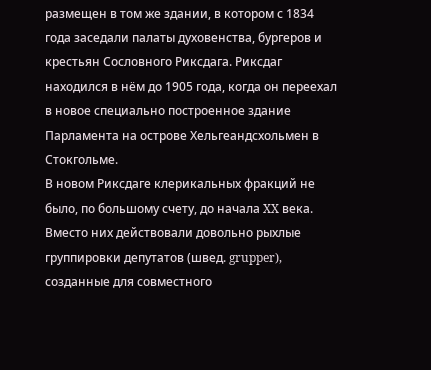размещен в том же здании, в котором с 1834 года заседали палаты духовенства, бургеров и крестьян Сословного Риксдага. Риксдаг находился в нём до 1905 года, когда он переехал в новое специально построенное здание Парламента на острове Хельгеандсхольмен в Стокгольме.
В новом Риксдаге клерикальных фракций не было, по большому счету, до начала XX века. Вместо них действовали довольно рыхлые группировки депутатов (швед. grupper), созданные для совместного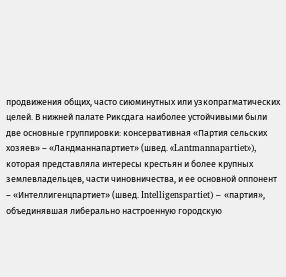продвижения общих, часто сиюминутных или узкопрагматических целей. В нижней палате Риксдага наиболее устойчивыми были две основные группировки: консервативная «Партия сельских хозяев» – «Ландманнапартиет» (швед. «Lantmannapartiet»), которая представляла интересы крестьян и более крупных землевладельцев, части чиновничества, и ее основной оппонент – «Интеллигенцпартиет» (швед. Intelligenspartiet) – «партия», объединявшая либерально настроенную городскую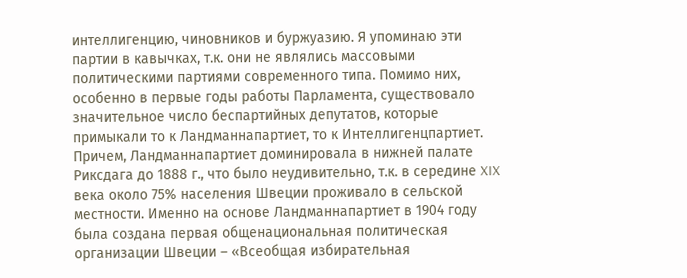интеллигенцию, чиновников и буржуазию. Я упоминаю эти партии в кавычках, т.к. они не являлись массовыми политическими партиями современного типа. Помимо них, особенно в первые годы работы Парламента, существовало значительное число беспартийных депутатов, которые примыкали то к Ландманнапартиет, то к Интеллигенцпартиет. Причем, Ландманнапартиет доминировала в нижней палате Риксдага до 1888 г., что было неудивительно, т.к. в середине XIX века около 75% населения Швеции проживало в сельской местности. Именно на основе Ландманнапартиет в 1904 году была создана первая общенациональная политическая организации Швеции – «Всеобщая избирательная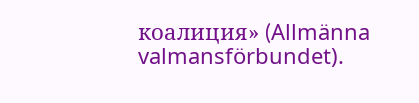коалиция» (Allmänna valmansförbundet).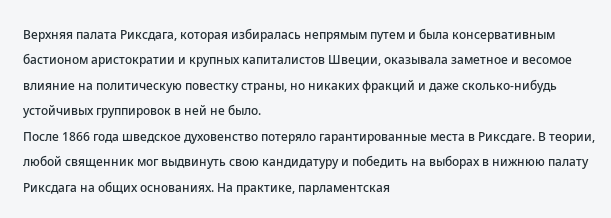Верхняя палата Риксдага, которая избиралась непрямым путем и была консервативным бастионом аристократии и крупных капиталистов Швеции, оказывала заметное и весомое влияние на политическую повестку страны, но никаких фракций и даже сколько-нибудь устойчивых группировок в ней не было.
После 1866 года шведское духовенство потеряло гарантированные места в Риксдаге. В теории, любой священник мог выдвинуть свою кандидатуру и победить на выборах в нижнюю палату Риксдага на общих основаниях. На практике, парламентская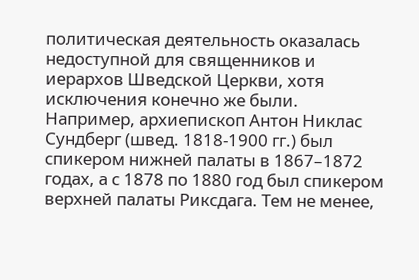политическая деятельность оказалась недоступной для священников и иерархов Шведской Церкви, хотя исключения конечно же были. Например, архиепископ Антон Никлас Сундберг (швед. 1818-1900 гг.) был спикером нижней палаты в 1867–1872 годах, а с 1878 по 1880 год был спикером верхней палаты Риксдага. Тем не менее,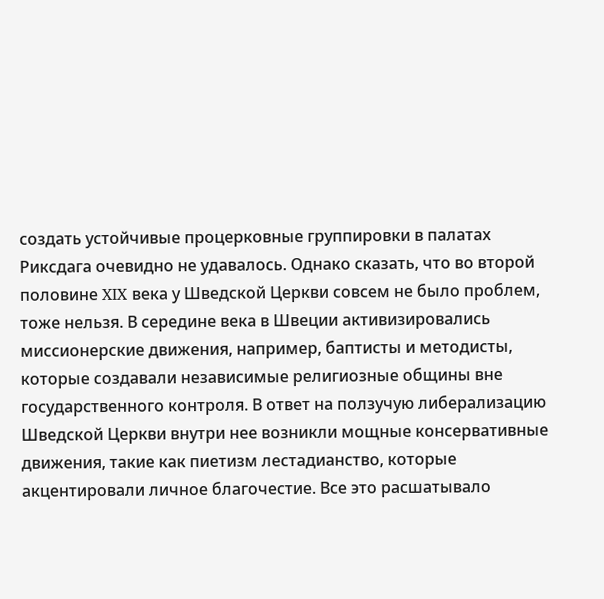создать устойчивые процерковные группировки в палатах Риксдага очевидно не удавалось. Однако сказать, что во второй половине XIX века у Шведской Церкви совсем не было проблем, тоже нельзя. В середине века в Швеции активизировались миссионерские движения, например, баптисты и методисты, которые создавали независимые религиозные общины вне государственного контроля. В ответ на ползучую либерализацию Шведской Церкви внутри нее возникли мощные консервативные движения, такие как пиетизм лестадианство, которые акцентировали личное благочестие. Все это расшатывало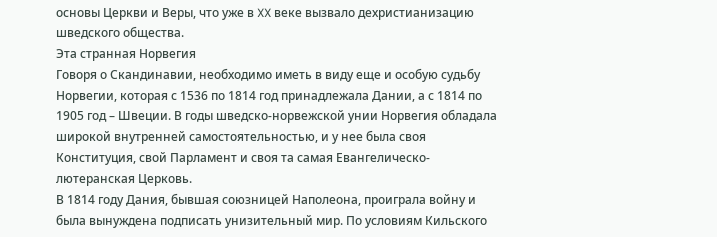основы Церкви и Веры, что уже в XX веке вызвало дехристианизацию шведского общества.
Эта странная Норвегия
Говоря о Скандинавии, необходимо иметь в виду еще и особую судьбу Норвегии, которая с 1536 по 1814 год принадлежала Дании, а с 1814 по 1905 год – Швеции. В годы шведско-норвежской унии Норвегия обладала широкой внутренней самостоятельностью, и у нее была своя Конституция, свой Парламент и своя та самая Евангелическо-лютеранская Церковь.
В 1814 году Дания, бывшая союзницей Наполеона, проиграла войну и была вынуждена подписать унизительный мир. По условиям Кильского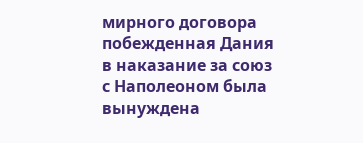мирного договора побежденная Дания в наказание за союз с Наполеоном была вынуждена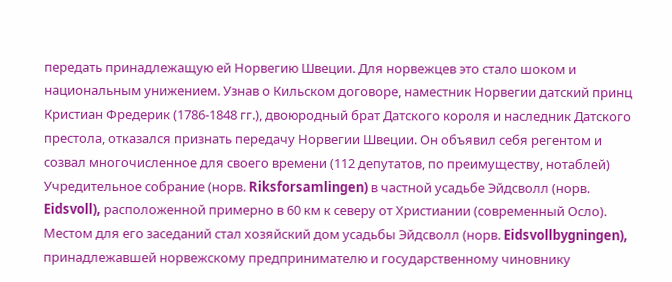передать принадлежащую ей Норвегию Швеции. Для норвежцев это стало шоком и национальным унижением. Узнав о Кильском договоре, наместник Норвегии датский принц Кристиан Фредерик (1786-1848 гг.), двоюродный брат Датского короля и наследник Датского престола, отказался признать передачу Норвегии Швеции. Он объявил себя регентом и созвал многочисленное для своего времени (112 депутатов, по преимуществу, нотаблей) Учредительное собрание (норв. Riksforsamlingen) в частной усадьбе Эйдсволл (норв. Eidsvoll), расположенной примерно в 60 км к северу от Христиании (современный Осло). Местом для его заседаний стал хозяйский дом усадьбы Эйдсволл (норв. Eidsvollbygningen), принадлежавшей норвежскому предпринимателю и государственному чиновнику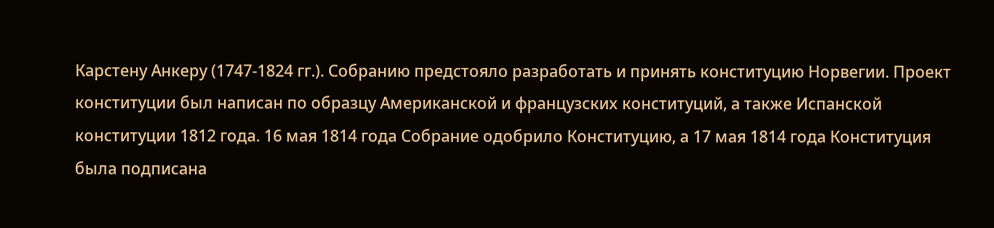Карстену Анкеру (1747-1824 гг.). Собранию предстояло разработать и принять конституцию Норвегии. Проект конституции был написан по образцу Американской и французских конституций, а также Испанской конституции 1812 года. 16 мая 1814 года Собрание одобрило Конституцию, а 17 мая 1814 года Конституция была подписана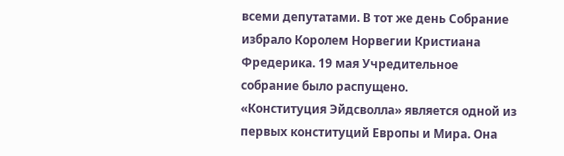всеми депутатами. В тот же день Собрание избрало Королем Норвегии Кристиана Фредерика. 19 мая Учредительное собрание было распущено.
«Конституция Эйдсволла» является одной из первых конституций Европы и Мира. Она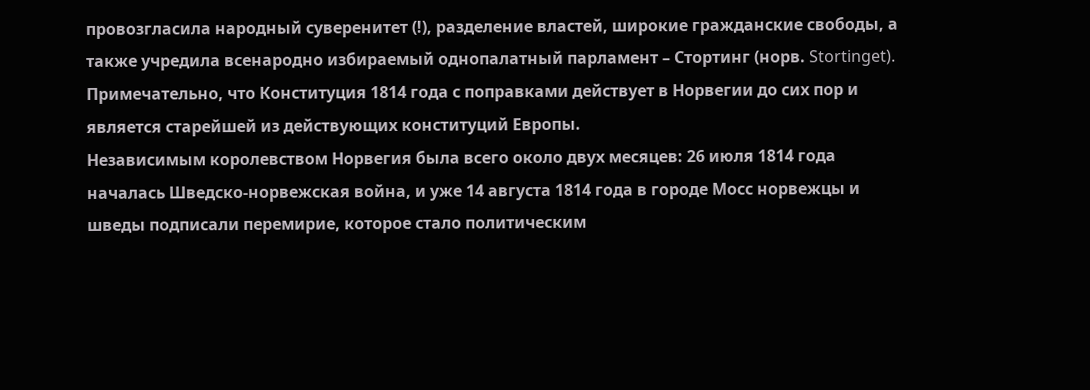провозгласила народный суверенитет (!), разделение властей, широкие гражданские свободы, а также учредила всенародно избираемый однопалатный парламент – Стортинг (норв. Stortinget). Примечательно, что Конституция 1814 года с поправками действует в Норвегии до сих пор и является старейшей из действующих конституций Европы.
Независимым королевством Норвегия была всего около двух месяцев: 26 июля 1814 года началась Шведско-норвежская война, и уже 14 августа 1814 года в городе Мосс норвежцы и шведы подписали перемирие, которое стало политическим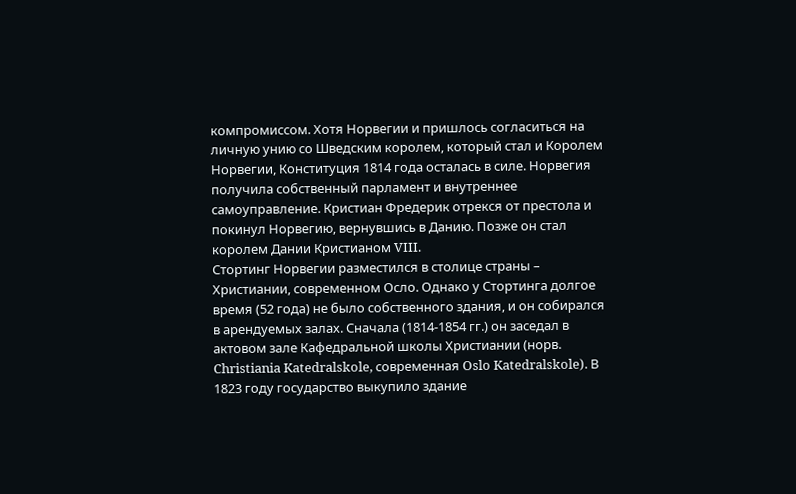компромиссом. Хотя Норвегии и пришлось согласиться на личную унию со Шведским королем, который стал и Королем Норвегии, Конституция 1814 года осталась в силе. Норвегия получила собственный парламент и внутреннее самоуправление. Кристиан Фредерик отрекся от престола и покинул Норвегию, вернувшись в Данию. Позже он стал королем Дании Кристианом VIII.
Стортинг Норвегии разместился в столице страны – Христиании, современном Осло. Однако у Стортинга долгое время (52 года) не было собственного здания, и он собирался в арендуемых залах. Сначала (1814-1854 гг.) он заседал в актовом зале Кафедральной школы Христиании (норв. Christiania Katedralskole, современная Oslo Katedralskole). В 1823 году государство выкупило здание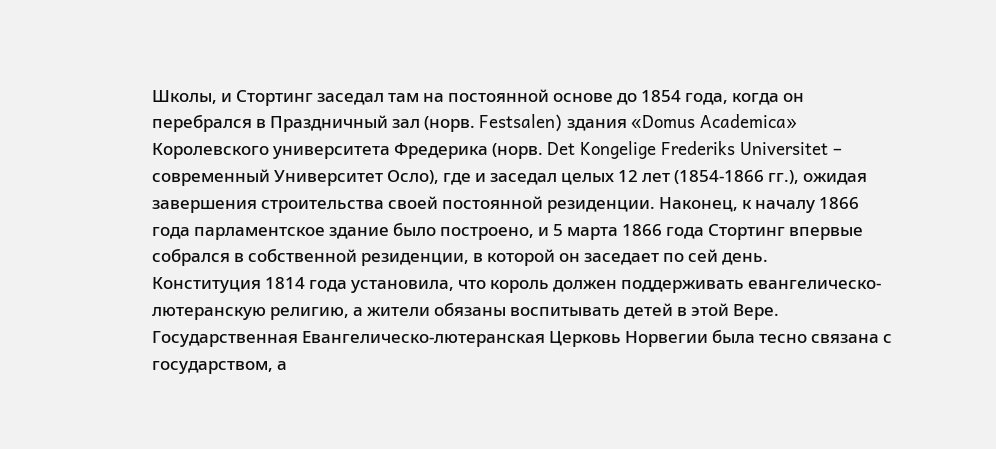Школы, и Стортинг заседал там на постоянной основе до 1854 года, когда он перебрался в Праздничный зал (норв. Festsalen) здания «Domus Academica» Королевского университета Фредерика (норв. Det Kongelige Frederiks Universitet – современный Университет Осло), где и заседал целых 12 лет (1854-1866 гг.), ожидая завершения строительства своей постоянной резиденции. Наконец, к началу 1866 года парламентское здание было построено, и 5 марта 1866 года Стортинг впервые собрался в собственной резиденции, в которой он заседает по сей день.
Конституция 1814 года установила, что король должен поддерживать евангелическо-лютеранскую религию, а жители обязаны воспитывать детей в этой Вере. Государственная Евангелическо-лютеранская Церковь Норвегии была тесно связана с государством, а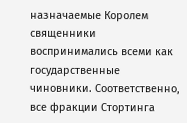назначаемые Королем священники воспринимались всеми как государственные чиновники. Соответственно, все фракции Стортинга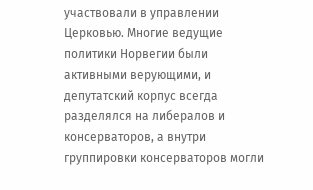участвовали в управлении Церковью. Многие ведущие политики Норвегии были активными верующими, и депутатский корпус всегда разделялся на либералов и консерваторов, а внутри группировки консерваторов могли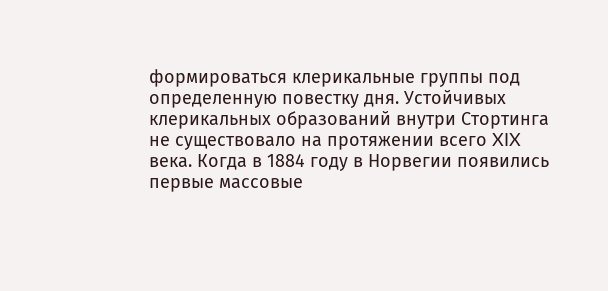формироваться клерикальные группы под определенную повестку дня. Устойчивых клерикальных образований внутри Стортинга не существовало на протяжении всего XIX века. Когда в 1884 году в Норвегии появились первые массовые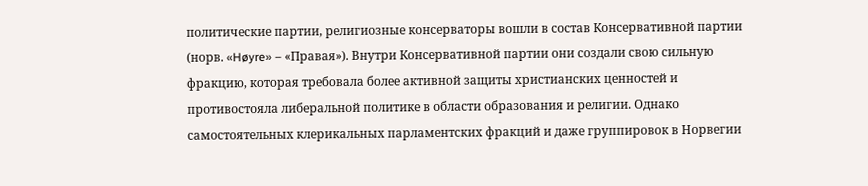политические партии, религиозные консерваторы вошли в состав Консервативной партии (норв. «Høyre» – «Правая»). Внутри Консервативной партии они создали свою сильную фракцию, которая требовала более активной защиты христианских ценностей и противостояла либеральной политике в области образования и религии. Однако самостоятельных клерикальных парламентских фракций и даже группировок в Норвегии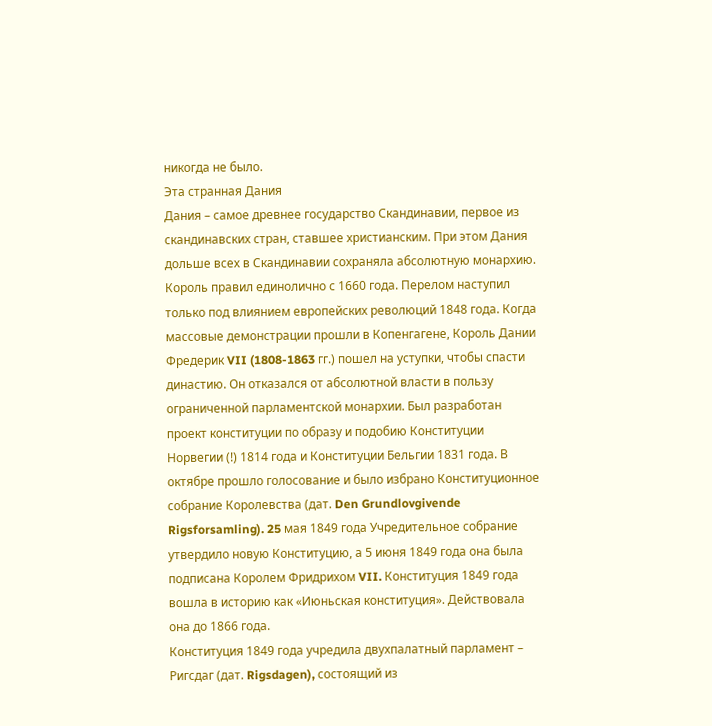никогда не было.
Эта странная Дания
Дания – самое древнее государство Скандинавии, первое из скандинавских стран, ставшее христианским. При этом Дания дольше всех в Скандинавии сохраняла абсолютную монархию. Король правил единолично с 1660 года. Перелом наступил только под влиянием европейских революций 1848 года. Когда массовые демонстрации прошли в Копенгагене, Король Дании Фредерик VII (1808-1863 гг.) пошел на уступки, чтобы спасти династию. Он отказался от абсолютной власти в пользу ограниченной парламентской монархии. Был разработан проект конституции по образу и подобию Конституции Норвегии (!) 1814 года и Конституции Бельгии 1831 года. В октябре прошло голосование и было избрано Конституционное собрание Королевства (дат. Den Grundlovgivende Rigsforsamling). 25 мая 1849 года Учредительное собрание утвердило новую Конституцию, а 5 июня 1849 года она была подписана Королем Фридрихом VII. Конституция 1849 года вошла в историю как «Июньская конституция». Действовала она до 1866 года.
Конституция 1849 года учредила двухпалатный парламент – Ригсдаг (дат. Rigsdagen), состоящий из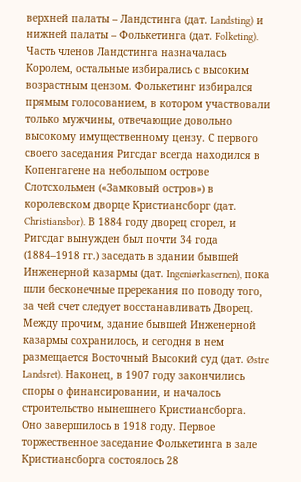верхней палаты – Ландстинга (дат. Landsting) и нижней палаты – Фолькетинга (дат. Folketing). Часть членов Ландстинга назначалась Королем, остальные избирались с высоким возрастным цензом. Фолькетинг избирался прямым голосованием, в котором участвовали только мужчины, отвечающие довольно высокому имущественному цензу. С первого своего заседания Ригсдаг всегда находился в Копенгагене на небольшом острове Слотсхольмен («Замковый остров») в королевском дворце Кристиансборг (дат. Christiansbor). В 1884 году дворец сгорел, и Ригсдаг вынужден был почти 34 года (1884–1918 гг.) заседать в здании бывшей Инженерной казармы (дат. Ingeniørkasernen), пока шли бесконечные пререкания по поводу того, за чей счет следует восстанавливать Дворец. Между прочим, здание бывшей Инженерной казармы сохранилось, и сегодня в нем размещается Восточный Высокий суд (дат. Østre Landsret). Наконец, в 1907 году закончились споры о финансировании, и началось строительство нынешнего Кристиансборга. Оно завершилось в 1918 году. Первое торжественное заседание Фолькетинга в зале Кристиансборга состоялось 28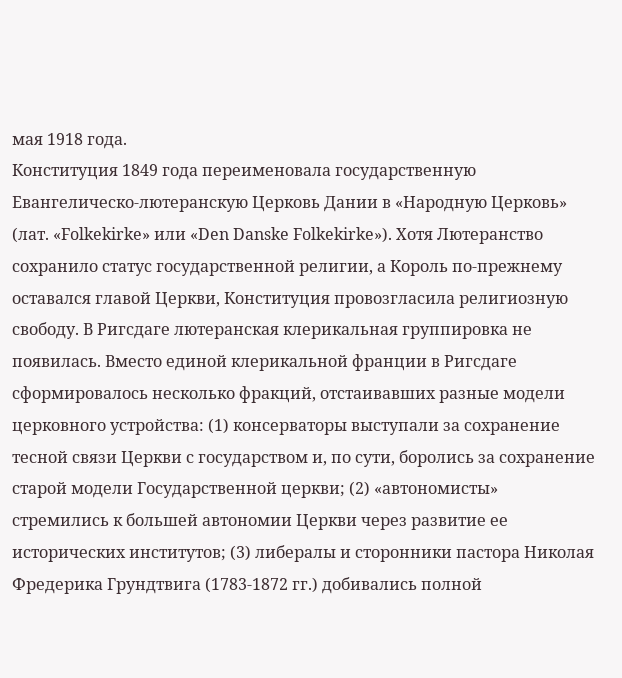мая 1918 года.
Конституция 1849 года переименовала государственную Евангелическо-лютеранскую Церковь Дании в «Народную Церковь» (лат. «Folkekirke» или «Den Danske Folkekirke»). Хотя Лютеранство сохранило статус государственной религии, а Король по-прежнему оставался главой Церкви, Конституция провозгласила религиозную свободу. В Ригсдаге лютеранская клерикальная группировка не появилась. Вместо единой клерикальной франции в Ригсдаге сформировалось несколько фракций, отстаивавших разные модели церковного устройства: (1) консерваторы выступали за сохранение тесной связи Церкви с государством и, по сути, боролись за сохранение старой модели Государственной церкви; (2) «автономисты» стремились к большей автономии Церкви через развитие ее исторических институтов; (3) либералы и сторонники пастора Николая Фредерика Грундтвига (1783-1872 гг.) добивались полной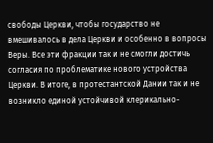свободы Церкви, чтобы государство не вмешивалось в дела Церкви и особенно в вопросы Веры. Все эти фракции так и не смогли достичь согласия по проблематике нового устройства Церкви. В итоге, в протестантской Дании так и не возникло единой устойчивой клерикально-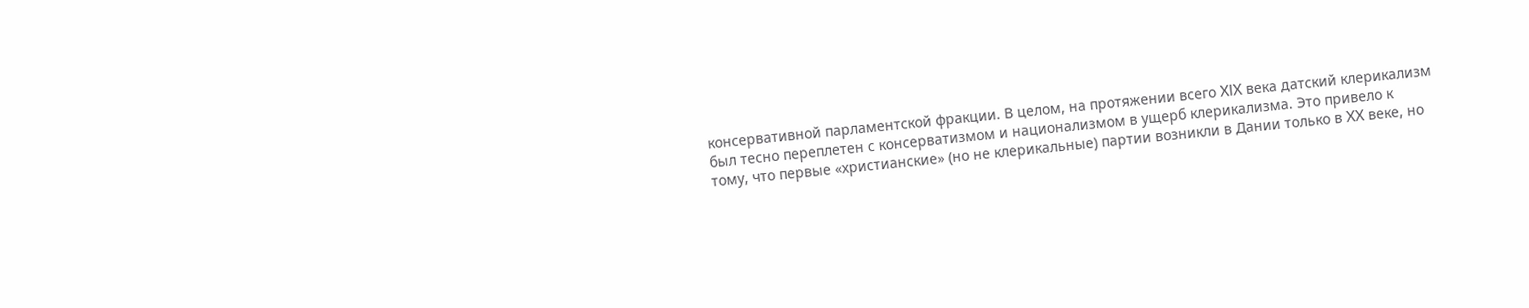консервативной парламентской фракции. В целом, на протяжении всего XIX века датский клерикализм был тесно переплетен с консерватизмом и национализмом в ущерб клерикализма. Это привело к тому, что первые «христианские» (но не клерикальные) партии возникли в Дании только в XX веке, но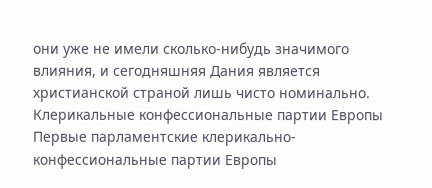они уже не имели сколько-нибудь значимого влияния, и сегодняшняя Дания является христианской страной лишь чисто номинально.
Клерикальные конфессиональные партии Европы
Первые парламентские клерикально-конфессиональные партии Европы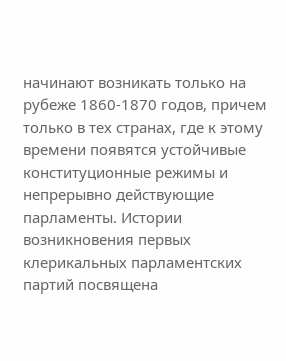начинают возникать только на рубеже 1860-1870 годов, причем только в тех странах, где к этому времени появятся устойчивые конституционные режимы и непрерывно действующие парламенты. Истории возникновения первых клерикальных парламентских партий посвящена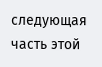следующая часть этой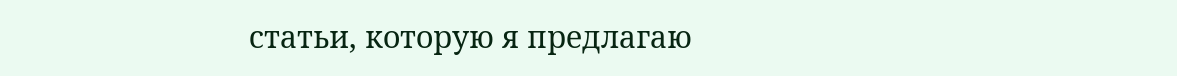статьи, которую я предлагаю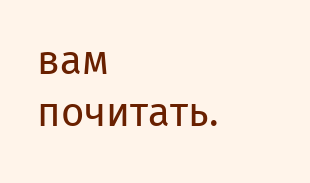вам почитать.